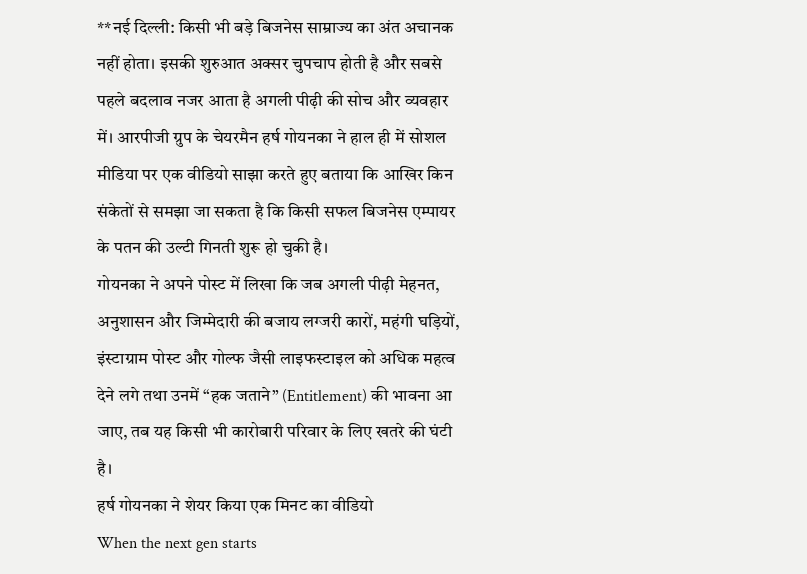**नई दिल्ली: किसी भी बड़े बिजनेस साम्राज्य का अंत अचानक नहीं होता। इसकी शुरुआत अक्सर चुपचाप होती है और सबसे पहले बदलाव नजर आता है अगली पीढ़ी की सोच और व्यवहार में। आरपीजी ग्रुप के चेयरमैन हर्ष गोयनका ने हाल ही में सोशल मीडिया पर एक वीडियो साझा करते हुए बताया कि आखिर किन संकेतों से समझा जा सकता है कि किसी सफल बिजनेस एम्पायर के पतन की उल्टी गिनती शुरू हो चुकी है।
गोयनका ने अपने पोस्ट में लिखा कि जब अगली पीढ़ी मेहनत, अनुशासन और जिम्मेदारी की बजाय लग्जरी कारों, महंगी घड़ियों, इंस्टाग्राम पोस्ट और गोल्फ जैसी लाइफस्टाइल को अधिक महत्व देने लगे तथा उनमें “हक जताने” (Entitlement) की भावना आ जाए, तब यह किसी भी कारोबारी परिवार के लिए खतरे की घंटी है।
हर्ष गोयनका ने शेयर किया एक मिनट का वीडियो
When the next gen starts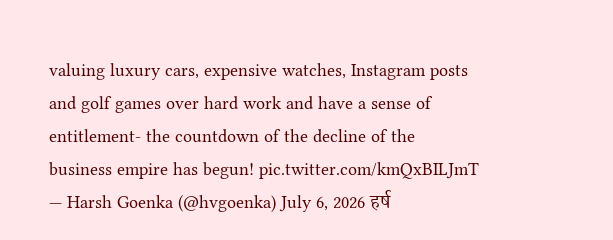valuing luxury cars, expensive watches, Instagram posts and golf games over hard work and have a sense of entitlement- the countdown of the decline of the business empire has begun! pic.twitter.com/kmQxBILJmT
— Harsh Goenka (@hvgoenka) July 6, 2026 हर्ष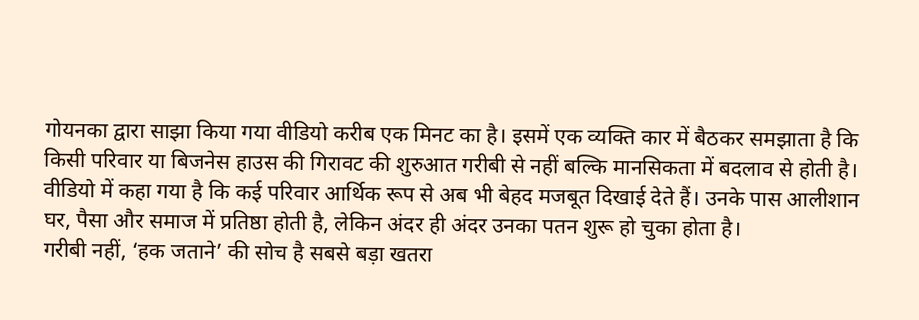गोयनका द्वारा साझा किया गया वीडियो करीब एक मिनट का है। इसमें एक व्यक्ति कार में बैठकर समझाता है कि किसी परिवार या बिजनेस हाउस की गिरावट की शुरुआत गरीबी से नहीं बल्कि मानसिकता में बदलाव से होती है।
वीडियो में कहा गया है कि कई परिवार आर्थिक रूप से अब भी बेहद मजबूत दिखाई देते हैं। उनके पास आलीशान घर, पैसा और समाज में प्रतिष्ठा होती है, लेकिन अंदर ही अंदर उनका पतन शुरू हो चुका होता है।
गरीबी नहीं, ‘हक जताने’ की सोच है सबसे बड़ा खतरा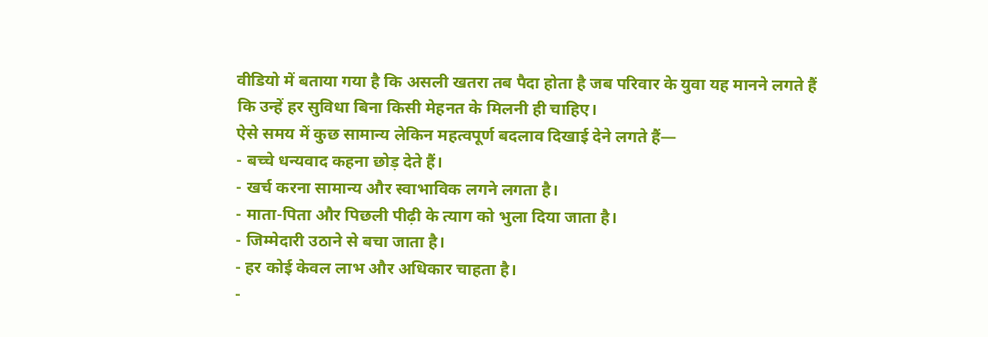वीडियो में बताया गया है कि असली खतरा तब पैदा होता है जब परिवार के युवा यह मानने लगते हैं कि उन्हें हर सुविधा बिना किसी मेहनत के मिलनी ही चाहिए।
ऐसे समय में कुछ सामान्य लेकिन महत्वपूर्ण बदलाव दिखाई देने लगते हैं—
- बच्चे धन्यवाद कहना छोड़ देते हैं।
- खर्च करना सामान्य और स्वाभाविक लगने लगता है।
- माता-पिता और पिछली पीढ़ी के त्याग को भुला दिया जाता है।
- जिम्मेदारी उठाने से बचा जाता है।
- हर कोई केवल लाभ और अधिकार चाहता है।
-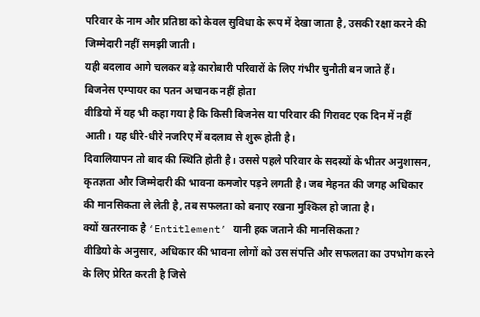परिवार के नाम और प्रतिष्ठा को केवल सुविधा के रूप में देखा जाता है, उसकी रक्षा करने की जिम्मेदारी नहीं समझी जाती।
यही बदलाव आगे चलकर बड़े कारोबारी परिवारों के लिए गंभीर चुनौती बन जाते हैं।
बिजनेस एम्पायर का पतन अचानक नहीं होता
वीडियो में यह भी कहा गया है कि किसी बिजनेस या परिवार की गिरावट एक दिन में नहीं आती। यह धीरे-धीरे नजरिए में बदलाव से शुरू होती है।
दिवालियापन तो बाद की स्थिति होती है। उससे पहले परिवार के सदस्यों के भीतर अनुशासन, कृतज्ञता और जिम्मेदारी की भावना कमजोर पड़ने लगती है। जब मेहनत की जगह अधिकार की मानसिकता ले लेती है, तब सफलता को बनाए रखना मुश्किल हो जाता है।
क्यों खतरनाक है ‘Entitlement’ यानी हक जताने की मानसिकता?
वीडियो के अनुसार, अधिकार की भावना लोगों को उस संपत्ति और सफलता का उपभोग करने के लिए प्रेरित करती है जिसे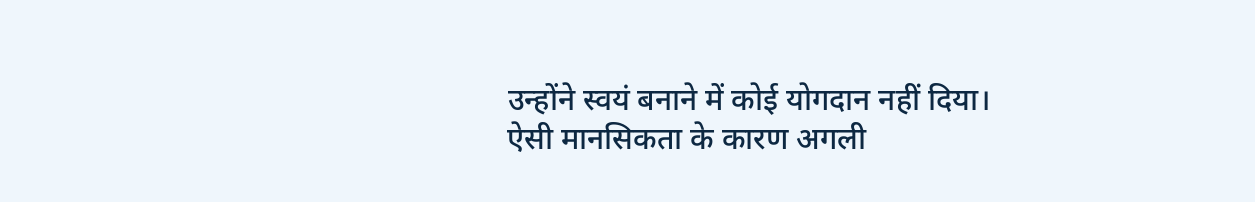उन्होंने स्वयं बनाने में कोई योगदान नहीं दिया।
ऐसी मानसिकता के कारण अगली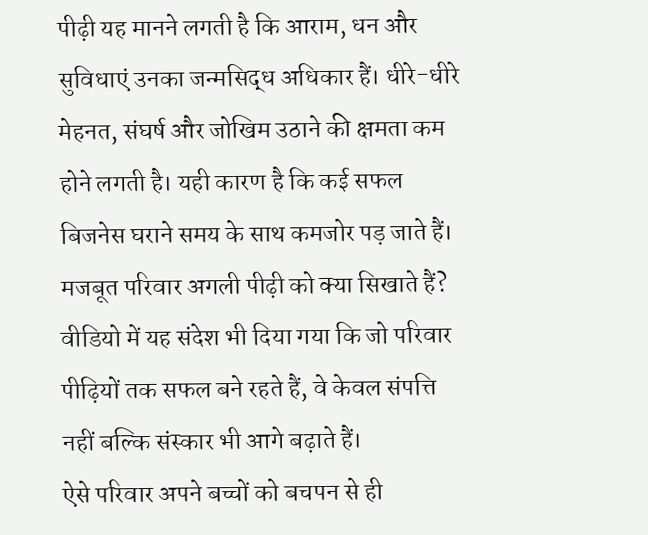पीढ़ी यह मानने लगती है कि आराम, धन और सुविधाएं उनका जन्मसिद्ध अधिकार हैं। धीरे-धीरे मेहनत, संघर्ष और जोखिम उठाने की क्षमता कम होने लगती है। यही कारण है कि कई सफल बिजनेस घराने समय के साथ कमजोर पड़ जाते हैं।
मजबूत परिवार अगली पीढ़ी को क्या सिखाते हैं?
वीडियो में यह संदेश भी दिया गया कि जो परिवार पीढ़ियों तक सफल बने रहते हैं, वे केवल संपत्ति नहीं बल्कि संस्कार भी आगे बढ़ाते हैं।
ऐसे परिवार अपने बच्चों को बचपन से ही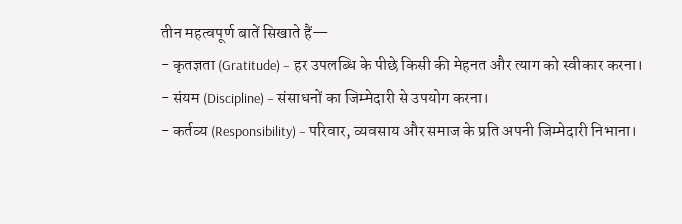तीन महत्वपूर्ण बातें सिखाते हैं—
- कृतज्ञता (Gratitude) – हर उपलब्धि के पीछे किसी की मेहनत और त्याग को स्वीकार करना।
- संयम (Discipline) – संसाधनों का जिम्मेदारी से उपयोग करना।
- कर्तव्य (Responsibility) – परिवार, व्यवसाय और समाज के प्रति अपनी जिम्मेदारी निभाना।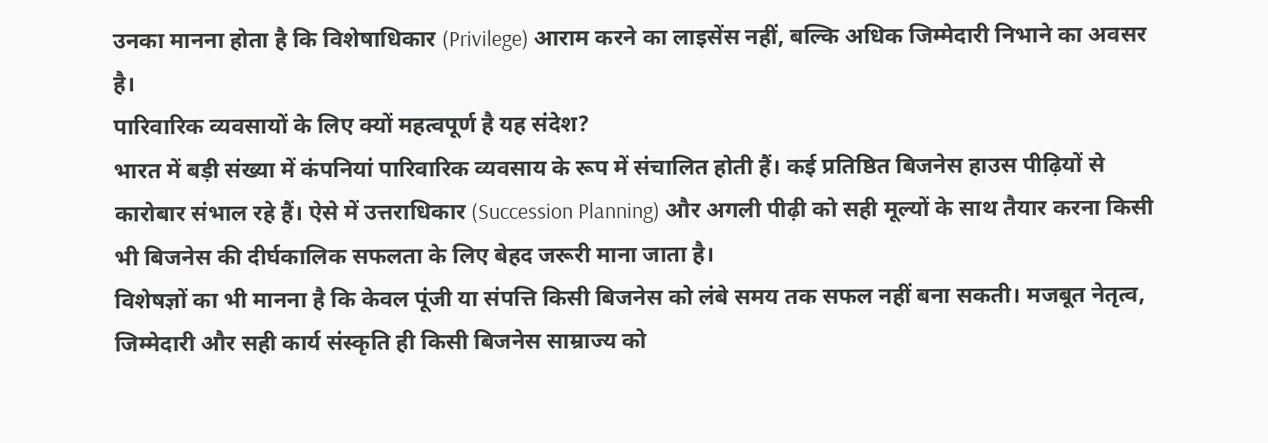उनका मानना होता है कि विशेषाधिकार (Privilege) आराम करने का लाइसेंस नहीं, बल्कि अधिक जिम्मेदारी निभाने का अवसर है।
पारिवारिक व्यवसायों के लिए क्यों महत्वपूर्ण है यह संदेश?
भारत में बड़ी संख्या में कंपनियां पारिवारिक व्यवसाय के रूप में संचालित होती हैं। कई प्रतिष्ठित बिजनेस हाउस पीढ़ियों से कारोबार संभाल रहे हैं। ऐसे में उत्तराधिकार (Succession Planning) और अगली पीढ़ी को सही मूल्यों के साथ तैयार करना किसी भी बिजनेस की दीर्घकालिक सफलता के लिए बेहद जरूरी माना जाता है।
विशेषज्ञों का भी मानना है कि केवल पूंजी या संपत्ति किसी बिजनेस को लंबे समय तक सफल नहीं बना सकती। मजबूत नेतृत्व, जिम्मेदारी और सही कार्य संस्कृति ही किसी बिजनेस साम्राज्य को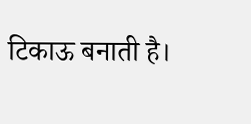टिकाऊ बनाती है।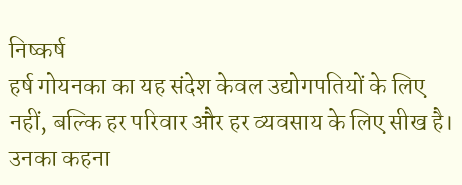निष्कर्ष
हर्ष गोयनका का यह संदेश केवल उद्योगपतियों के लिए नहीं, बल्कि हर परिवार और हर व्यवसाय के लिए सीख है। उनका कहना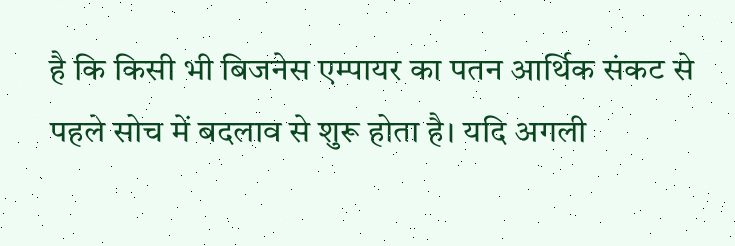है कि किसी भी बिजनेस एम्पायर का पतन आर्थिक संकट से पहले सोच में बदलाव से शुरू होता है। यदि अगली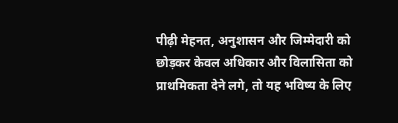पीढ़ी मेहनत, अनुशासन और जिम्मेदारी को छोड़कर केवल अधिकार और विलासिता को प्राथमिकता देने लगे, तो यह भविष्य के लिए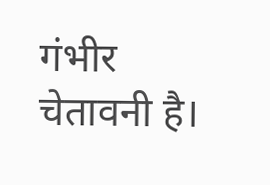गंभीर चेतावनी है।